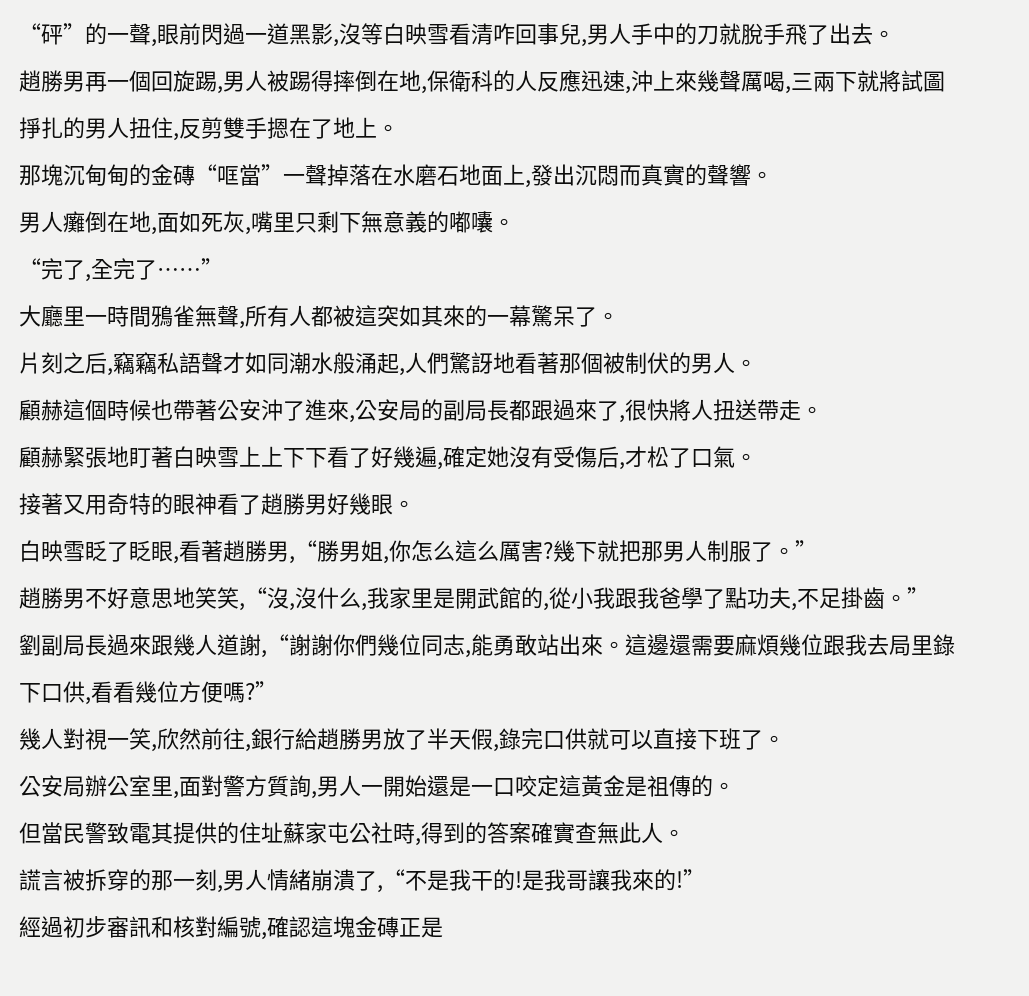“砰”的一聲,眼前閃過一道黑影,沒等白映雪看清咋回事兒,男人手中的刀就脫手飛了出去。
趙勝男再一個回旋踢,男人被踢得摔倒在地,保衛科的人反應迅速,沖上來幾聲厲喝,三兩下就將試圖掙扎的男人扭住,反剪雙手摁在了地上。
那塊沉甸甸的金磚“哐當”一聲掉落在水磨石地面上,發出沉悶而真實的聲響。
男人癱倒在地,面如死灰,嘴里只剩下無意義的嘟囔。
“完了,全完了……”
大廳里一時間鴉雀無聲,所有人都被這突如其來的一幕驚呆了。
片刻之后,竊竊私語聲才如同潮水般涌起,人們驚訝地看著那個被制伏的男人。
顧赫這個時候也帶著公安沖了進來,公安局的副局長都跟過來了,很快將人扭送帶走。
顧赫緊張地盯著白映雪上上下下看了好幾遍,確定她沒有受傷后,才松了口氣。
接著又用奇特的眼神看了趙勝男好幾眼。
白映雪眨了眨眼,看著趙勝男,“勝男姐,你怎么這么厲害?幾下就把那男人制服了。”
趙勝男不好意思地笑笑,“沒,沒什么,我家里是開武館的,從小我跟我爸學了點功夫,不足掛齒。”
劉副局長過來跟幾人道謝,“謝謝你們幾位同志,能勇敢站出來。這邊還需要麻煩幾位跟我去局里錄下口供,看看幾位方便嗎?”
幾人對視一笑,欣然前往,銀行給趙勝男放了半天假,錄完口供就可以直接下班了。
公安局辦公室里,面對警方質詢,男人一開始還是一口咬定這黃金是祖傳的。
但當民警致電其提供的住址蘇家屯公社時,得到的答案確實查無此人。
謊言被拆穿的那一刻,男人情緒崩潰了,“不是我干的!是我哥讓我來的!”
經過初步審訊和核對編號,確認這塊金磚正是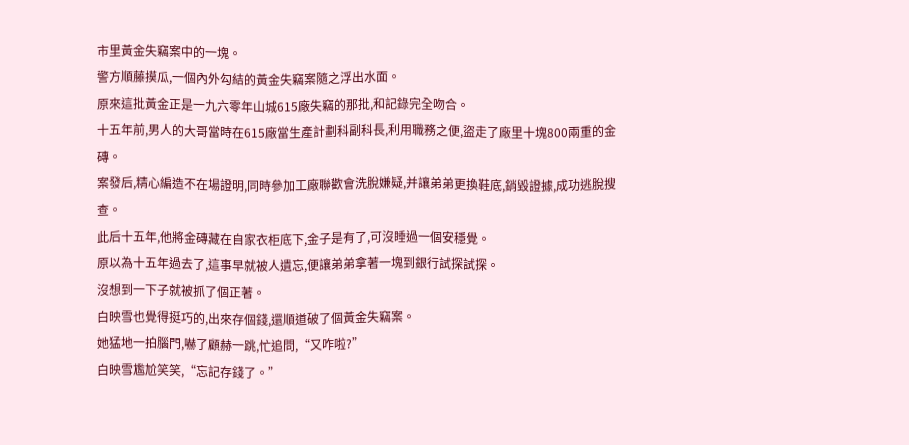市里黃金失竊案中的一塊。
警方順藤摸瓜,一個內外勾結的黃金失竊案隨之浮出水面。
原來這批黃金正是一九六零年山城615廠失竊的那批,和記錄完全吻合。
十五年前,男人的大哥當時在615廠當生產計劃科副科長,利用職務之便,盜走了廠里十塊800兩重的金磚。
案發后,精心編造不在場證明,同時參加工廠聯歡會洗脫嫌疑,并讓弟弟更換鞋底,銷毀證據,成功逃脫搜查。
此后十五年,他將金磚藏在自家衣柜底下,金子是有了,可沒睡過一個安穩覺。
原以為十五年過去了,這事早就被人遺忘,便讓弟弟拿著一塊到銀行試探試探。
沒想到一下子就被抓了個正著。
白映雪也覺得挺巧的,出來存個錢,還順道破了個黃金失竊案。
她猛地一拍腦門,嚇了顧赫一跳,忙追問,“又咋啦?”
白映雪尷尬笑笑,“忘記存錢了。”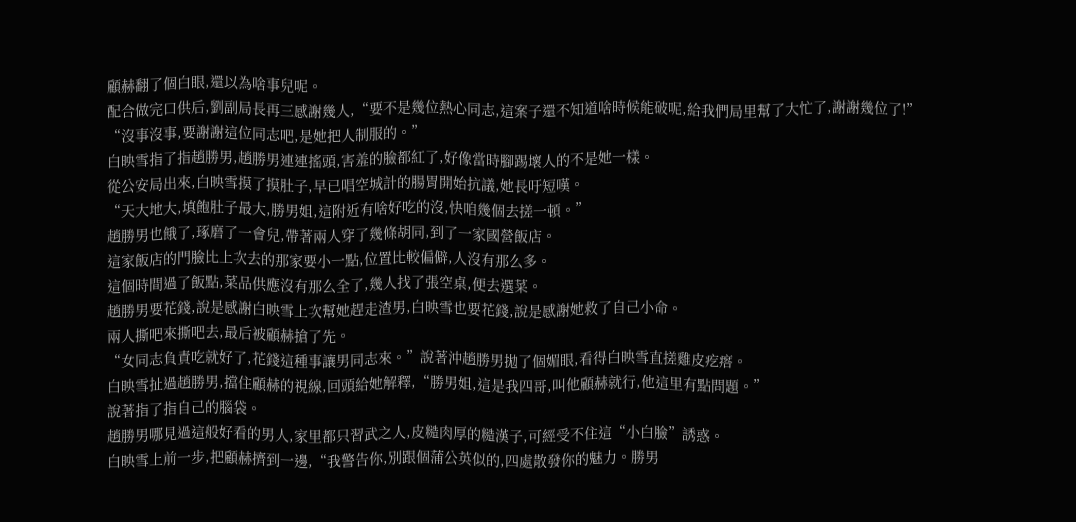顧赫翻了個白眼,還以為啥事兒呢。
配合做完口供后,劉副局長再三感謝幾人,“要不是幾位熱心同志,這案子還不知道啥時候能破呢,給我們局里幫了大忙了,謝謝幾位了!”
“沒事沒事,要謝謝這位同志吧,是她把人制服的。”
白映雪指了指趙勝男,趙勝男連連搖頭,害羞的臉都紅了,好像當時腳踢壞人的不是她一樣。
從公安局出來,白映雪摸了摸肚子,早已唱空城計的腸胃開始抗議,她長吁短嘆。
“天大地大,填飽肚子最大,勝男姐,這附近有啥好吃的沒,快咱幾個去搓一頓。”
趙勝男也餓了,琢磨了一會兒,帶著兩人穿了幾條胡同,到了一家國營飯店。
這家飯店的門臉比上次去的那家要小一點,位置比較偏僻,人沒有那么多。
這個時間過了飯點,菜品供應沒有那么全了,幾人找了張空桌,便去選菜。
趙勝男要花錢,說是感謝白映雪上次幫她趕走渣男,白映雪也要花錢,說是感謝她救了自己小命。
兩人撕吧來撕吧去,最后被顧赫搶了先。
“女同志負責吃就好了,花錢這種事讓男同志來。”說著沖趙勝男拋了個媚眼,看得白映雪直搓雞皮疙瘩。
白映雪扯過趙勝男,擋住顧赫的視線,回頭給她解釋,“勝男姐,這是我四哥,叫他顧赫就行,他這里有點問題。”
說著指了指自己的腦袋。
趙勝男哪見過這般好看的男人,家里都只習武之人,皮糙肉厚的糙漢子,可經受不住這“小白臉”誘惑。
白映雪上前一步,把顧赫擠到一邊,“我警告你,別跟個蒲公英似的,四處散發你的魅力。勝男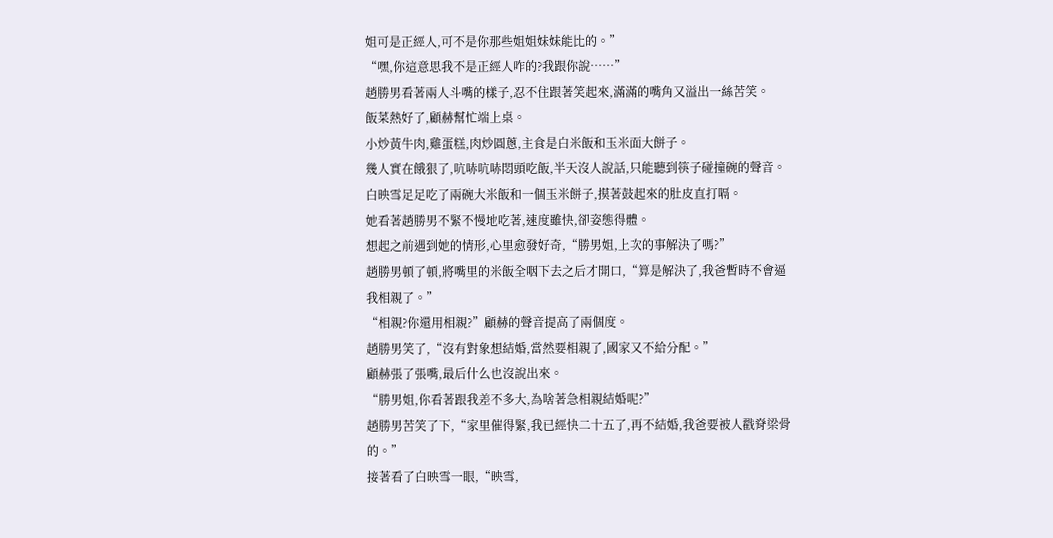姐可是正經人,可不是你那些姐姐妹妹能比的。”
“嘿,你這意思我不是正經人咋的?我跟你說……”
趙勝男看著兩人斗嘴的樣子,忍不住跟著笑起來,滿滿的嘴角又溢出一絲苦笑。
飯菜熱好了,顧赫幫忙端上桌。
小炒黃牛肉,雞蛋糕,肉炒圓蔥,主食是白米飯和玉米面大餅子。
幾人實在餓狠了,吭哧吭哧悶頭吃飯,半天沒人說話,只能聽到筷子碰撞碗的聲音。
白映雪足足吃了兩碗大米飯和一個玉米餅子,摸著鼓起來的肚皮直打嗝。
她看著趙勝男不緊不慢地吃著,速度雖快,卻姿態得體。
想起之前遇到她的情形,心里愈發好奇,“勝男姐,上次的事解決了嗎?”
趙勝男頓了頓,將嘴里的米飯全咽下去之后才開口,“算是解決了,我爸暫時不會逼我相親了。”
“相親?你還用相親?”顧赫的聲音提高了兩個度。
趙勝男笑了,“沒有對象想結婚,當然要相親了,國家又不給分配。”
顧赫張了張嘴,最后什么也沒說出來。
“勝男姐,你看著跟我差不多大,為啥著急相親結婚呢?”
趙勝男苦笑了下,“家里催得緊,我已經快二十五了,再不結婚,我爸要被人戳脊梁骨的。”
接著看了白映雪一眼,“映雪,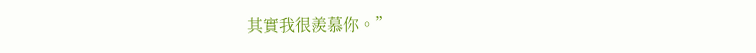其實我很羨慕你。”